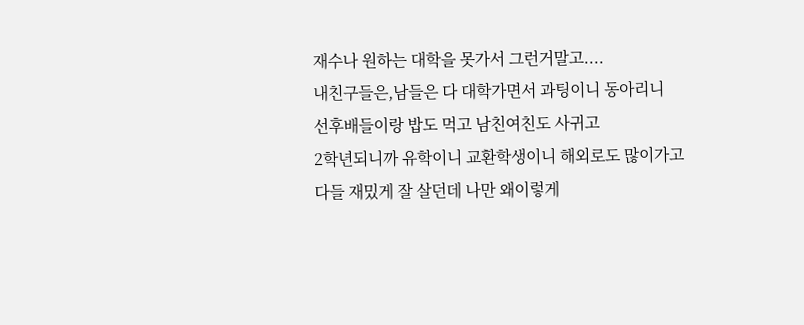재수나 원하는 대학을 못가서 그런거말고....
내친구들은,남들은 다 대학가면서 과팅이니 동아리니
선후배들이랑 밥도 먹고 남친여친도 사귀고
2학년되니까 유학이니 교환학생이니 해외로도 많이가고
다들 재밌게 잘 살던데 나만 왜이렇게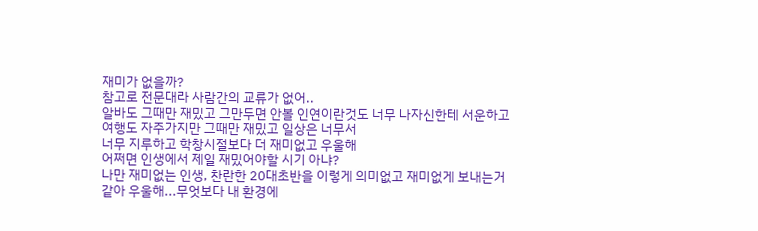재미가 없을까?
참고로 전문대라 사람간의 교류가 없어..
알바도 그때만 재밌고 그만두면 안볼 인연이란것도 너무 나자신한테 서운하고 여행도 자주가지만 그때만 재밌고 일상은 너무서
너무 지루하고 학창시절보다 더 재미없고 우울해
어쩌면 인생에서 제일 재밌어야할 시기 아냐?
나만 재미없는 인생, 찬란한 20대초반을 이렇게 의미없고 재미없게 보내는거같아 우울해...무엇보다 내 환경에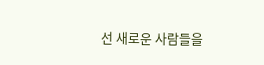선 새로운 사람들을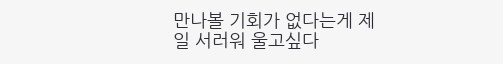만나볼 기회가 없다는게 제일 서러워 울고싶다